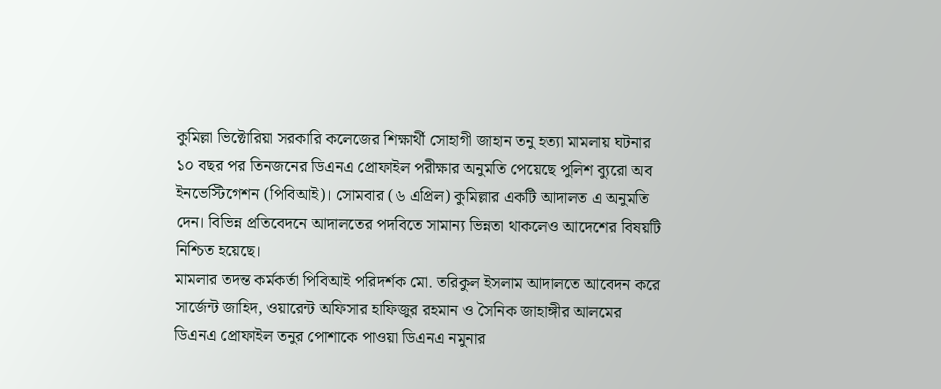কুমিল্লা ভিক্টোরিয়া সরকারি কলেজের শিক্ষার্থী সোহাগী জাহান তনু হত্যা মামলায় ঘটনার ১০ বছর পর তিনজনের ডিএনএ প্রোফাইল পরীক্ষার অনুমতি পেয়েছে পুলিশ ব্যুরো অব ইনভেস্টিগেশন (পিবিআই)। সোমবার (৬ এপ্রিল) কুমিল্লার একটি আদালত এ অনুমতি দেন। বিভিন্ন প্রতিবেদনে আদালতের পদবিতে সামান্য ভিন্নতা থাকলেও আদেশের বিষয়টি নিশ্চিত হয়েছে।
মামলার তদন্ত কর্মকর্তা পিবিআই পরিদর্শক মো. তরিকুল ইসলাম আদালতে আবেদন করে সার্জেন্ট জাহিদ, ওয়ারেন্ট অফিসার হাফিজুর রহমান ও সৈনিক জাহাঙ্গীর আলমের ডিএনএ প্রোফাইল তনুর পোশাকে পাওয়া ডিএনএ নমুনার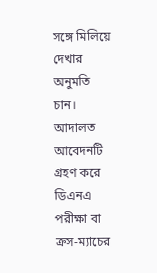সঙ্গে মিলিয়ে দেখার অনুমতি চান। আদালত আবেদনটি গ্রহণ করে ডিএনএ পরীক্ষা বা ক্রস-ম্যাচের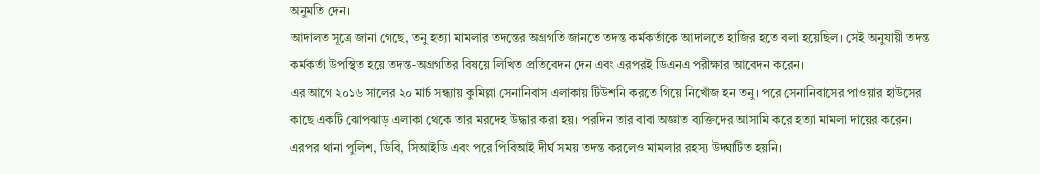অনুমতি দেন।
আদালত সূত্রে জানা গেছে, তনু হত্যা মামলার তদন্তের অগ্রগতি জানতে তদন্ত কর্মকর্তাকে আদালতে হাজির হতে বলা হয়েছিল। সেই অনুযায়ী তদন্ত কর্মকর্তা উপস্থিত হয়ে তদন্ত-অগ্রগতির বিষয়ে লিখিত প্রতিবেদন দেন এবং এরপরই ডিএনএ পরীক্ষার আবেদন করেন।
এর আগে ২০১৬ সালের ২০ মার্চ সন্ধ্যায় কুমিল্লা সেনানিবাস এলাকায় টিউশনি করতে গিয়ে নিখোঁজ হন তনু। পরে সেনানিবাসের পাওয়ার হাউসের কাছে একটি ঝোপঝাড় এলাকা থেকে তার মরদেহ উদ্ধার করা হয়। পরদিন তার বাবা অজ্ঞাত ব্যক্তিদের আসামি করে হত্যা মামলা দায়ের করেন। এরপর থানা পুলিশ, ডিবি, সিআইডি এবং পরে পিবিআই দীর্ঘ সময় তদন্ত করলেও মামলার রহস্য উদ্ঘাটিত হয়নি।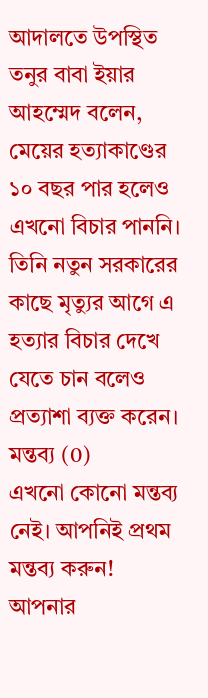আদালতে উপস্থিত তনুর বাবা ইয়ার আহম্মেদ বলেন, মেয়ের হত্যাকাণ্ডের ১০ বছর পার হলেও এখনো বিচার পাননি। তিনি নতুন সরকারের কাছে মৃত্যুর আগে এ হত্যার বিচার দেখে যেতে চান বলেও প্রত্যাশা ব্যক্ত করেন।
মন্তব্য (0)
এখনো কোনো মন্তব্য নেই। আপনিই প্রথম মন্তব্য করুন!
আপনার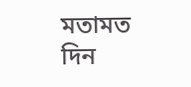মতামত দিন